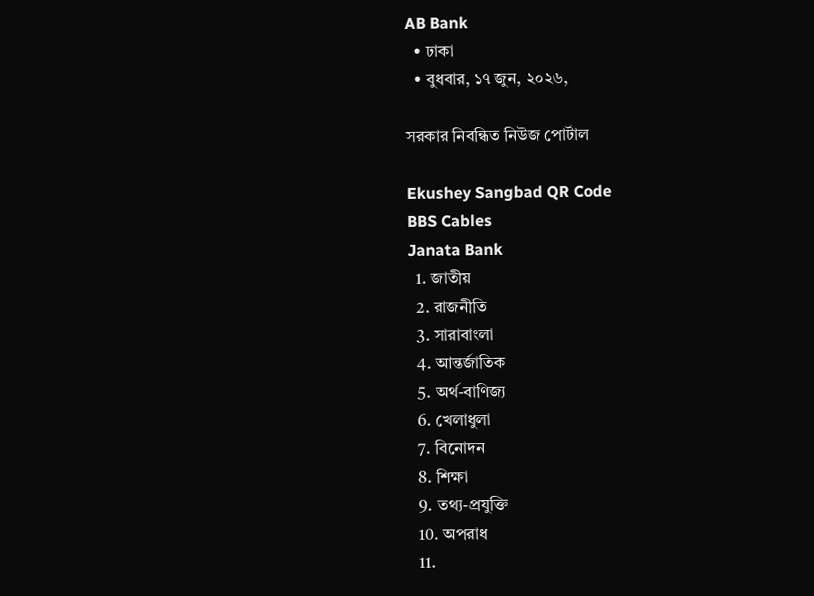AB Bank
  • ঢাকা
  • বুধবার, ১৭ জুন, ২০২৬,

সরকার নিবন্ধিত নিউজ পোর্টাল

Ekushey Sangbad QR Code
BBS Cables
Janata Bank
  1. জাতীয়
  2. রাজনীতি
  3. সারাবাংলা
  4. আন্তর্জাতিক
  5. অর্থ-বাণিজ্য
  6. খেলাধুলা
  7. বিনোদন
  8. শিক্ষা
  9. তথ্য-প্রযুক্তি
  10. অপরাধ
  11.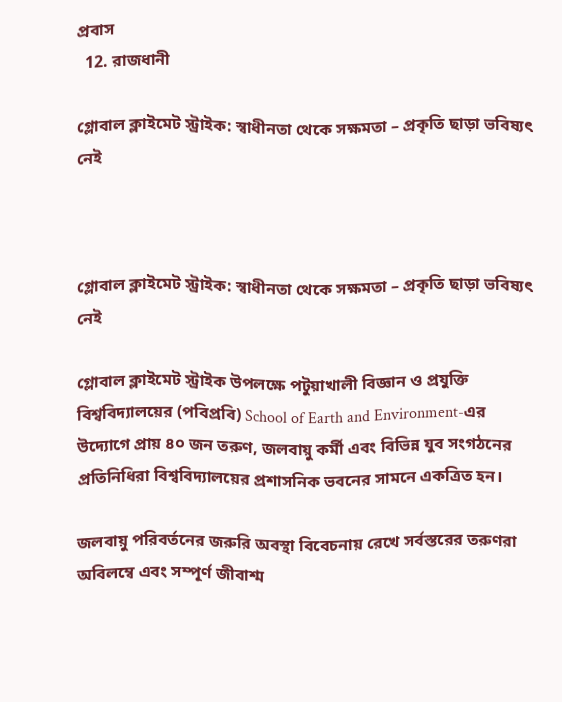প্রবাস
  12. রাজধানী

গ্লোবাল ক্লাইমেট স্ট্রাইক: স্বাধীনতা থেকে সক্ষমতা – প্রকৃতি ছাড়া ভবিষ্যৎ নেই



গ্লোবাল ক্লাইমেট স্ট্রাইক: স্বাধীনতা থেকে সক্ষমতা – প্রকৃতি ছাড়া ভবিষ্যৎ নেই

গ্লোবাল ক্লাইমেট স্ট্রাইক উপলক্ষে পটুয়াখালী বিজ্ঞান ও প্রযুক্তি বিশ্ববিদ্যালয়ের (পবিপ্রবি) School of Earth and Environment-এর উদ্যোগে প্রায় ৪০ জন তরুণ, জলবায়ু কর্মী এবং বিভিন্ন যুব সংগঠনের প্রতিনিধিরা বিশ্ববিদ্যালয়ের প্রশাসনিক ভবনের সামনে একত্রিত হন।

জলবায়ু পরিবর্তনের জরুরি অবস্থা বিবেচনায় রেখে সর্বস্তরের তরুণরা অবিলম্বে এবং সম্পূর্ণ জীবাশ্ম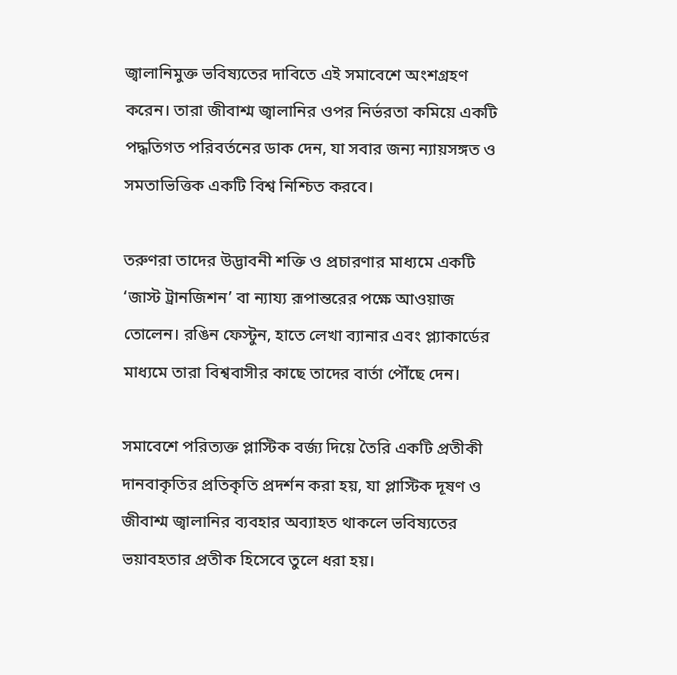জ্বালানিমুক্ত ভবিষ্যতের দাবিতে এই সমাবেশে অংশগ্রহণ করেন। তারা জীবাশ্ম জ্বালানির ওপর নির্ভরতা কমিয়ে একটি পদ্ধতিগত পরিবর্তনের ডাক দেন, যা সবার জন্য ন্যায়সঙ্গত ও সমতাভিত্তিক একটি বিশ্ব নিশ্চিত করবে।

তরুণরা তাদের উদ্ভাবনী শক্তি ও প্রচারণার মাধ্যমে একটি ‘জাস্ট ট্রানজিশন’ বা ন্যায্য রূপান্তরের পক্ষে আওয়াজ তোলেন। রঙিন ফেস্টুন, হাতে লেখা ব্যানার এবং প্ল্যাকার্ডের মাধ্যমে তারা বিশ্ববাসীর কাছে তাদের বার্তা পৌঁছে দেন।

সমাবেশে পরিত্যক্ত প্লাস্টিক বর্জ্য দিয়ে তৈরি একটি প্রতীকী দানবাকৃতির প্রতিকৃতি প্রদর্শন করা হয়, যা প্লাস্টিক দূষণ ও জীবাশ্ম জ্বালানির ব্যবহার অব্যাহত থাকলে ভবিষ্যতের ভয়াবহতার প্রতীক হিসেবে তুলে ধরা হয়।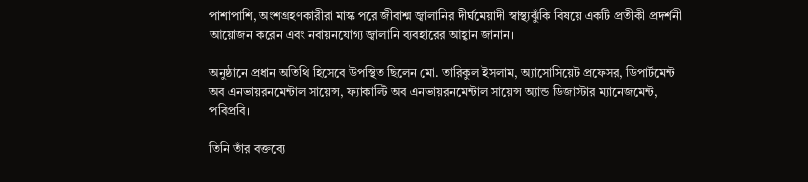পাশাপাশি, অংশগ্রহণকারীরা মাস্ক পরে জীবাশ্ম জ্বালানির দীর্ঘমেয়াদী স্বাস্থ্যঝুঁকি বিষয়ে একটি প্রতীকী প্রদর্শনী আয়োজন করেন এবং নবায়নযোগ্য জ্বালানি ব্যবহারের আহ্বান জানান।

অনুষ্ঠানে প্রধান অতিথি হিসেবে উপস্থিত ছিলেন মো. তারিকুল ইসলাম, অ্যাসোসিয়েট প্রফেসর, ডিপার্টমেন্ট অব এনভায়রনমেন্টাল সায়েন্স, ফ্যাকাল্টি অব এনভায়রনমেন্টাল সায়েন্স অ্যান্ড ডিজাস্টার ম্যানেজমেন্ট, পবিপ্রবি।

তিনি তাঁর বক্তব্যে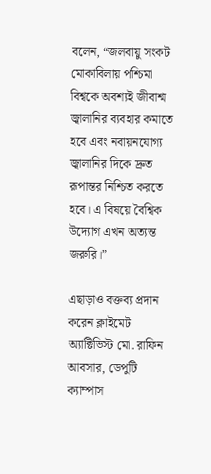বলেন, “জলবায়ু সংকট মোকাবিলায় পশ্চিমা বিশ্বকে অবশ্যই জীবাশ্ম জ্বালানির ব্যবহার কমাতে হবে এবং নবায়নযোগ্য জ্বালানির দিকে দ্রুত রূপান্তর নিশ্চিত করতে হবে। এ বিষয়ে বৈশ্বিক উদ্যোগ এখন অত্যন্ত জরুরি।”

এছাড়াও বক্তব্য প্রদান করেন ক্লাইমেট অ্যাক্টিভিস্ট মো. রাফিন আবসার, ডেপুটি ক্যাম্পাস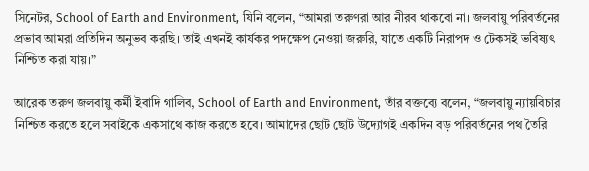সিনেটর, School of Earth and Environment, যিনি বলেন, “আমরা তরুণরা আর নীরব থাকবো না। জলবায়ু পরিবর্তনের প্রভাব আমরা প্রতিদিন অনুভব করছি। তাই এখনই কার্যকর পদক্ষেপ নেওয়া জরুরি, যাতে একটি নিরাপদ ও টেকসই ভবিষ্যৎ নিশ্চিত করা যায়।”

আরেক তরুণ জলবায়ু কর্মী ইবাদি গালিব, School of Earth and Environment, তাঁর বক্তব্যে বলেন, “জলবায়ু ন্যায়বিচার নিশ্চিত করতে হলে সবাইকে একসাথে কাজ করতে হবে। আমাদের ছোট ছোট উদ্যোগই একদিন বড় পরিবর্তনের পথ তৈরি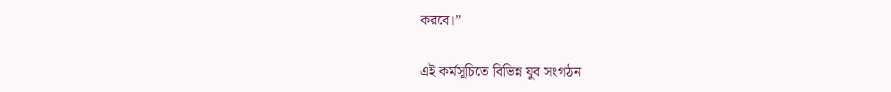করবে।”

এই কর্মসূচিতে বিভিন্ন যুব সংগঠন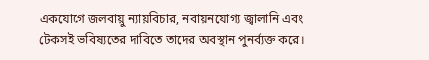একযোগে জলবায়ু ন্যায়বিচার, নবায়নযোগ্য জ্বালানি এবং টেকসই ভবিষ্যতের দাবিতে তাদের অবস্থান পুনর্ব্যক্ত করে।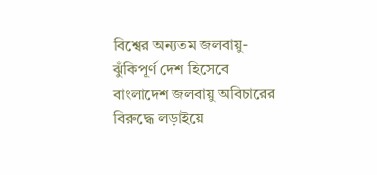বিশ্বের অন্যতম জলবায়ু-ঝুঁকিপূর্ণ দেশ হিসেবে বাংলাদেশ জলবায়ু অবিচারের বিরুদ্ধে লড়াইয়ে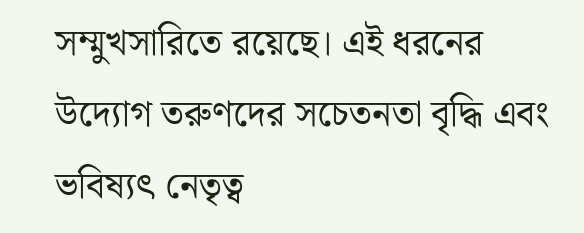সম্মুখসারিতে রয়েছে। এই ধরনের উদ্যোগ তরুণদের সচেতনতা বৃদ্ধি এবং ভবিষ্যৎ নেতৃত্ব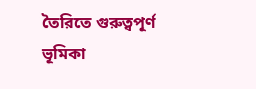তৈরিতে গুরুত্বপূর্ণ ভূমিকা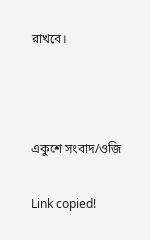রাখবে।



একুশে সংবাদ/ওজি

Link copied!